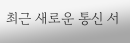최근 새로운 통신 서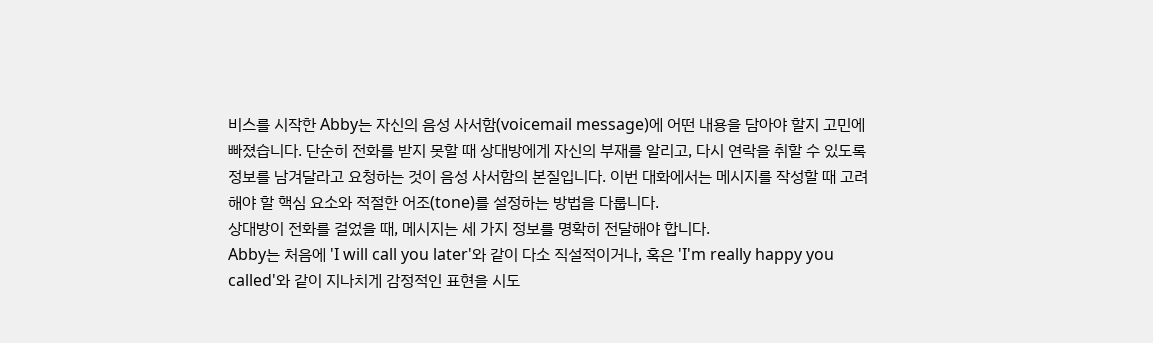비스를 시작한 Abby는 자신의 음성 사서함(voicemail message)에 어떤 내용을 담아야 할지 고민에 빠졌습니다. 단순히 전화를 받지 못할 때 상대방에게 자신의 부재를 알리고, 다시 연락을 취할 수 있도록 정보를 남겨달라고 요청하는 것이 음성 사서함의 본질입니다. 이번 대화에서는 메시지를 작성할 때 고려해야 할 핵심 요소와 적절한 어조(tone)를 설정하는 방법을 다룹니다.
상대방이 전화를 걸었을 때, 메시지는 세 가지 정보를 명확히 전달해야 합니다.
Abby는 처음에 'I will call you later'와 같이 다소 직설적이거나, 혹은 'I'm really happy you called'와 같이 지나치게 감정적인 표현을 시도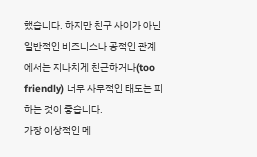했습니다. 하지만 친구 사이가 아닌 일반적인 비즈니스나 공적인 관계에서는 지나치게 친근하거나(too friendly) 너무 사무적인 태도는 피하는 것이 좋습니다.
가장 이상적인 메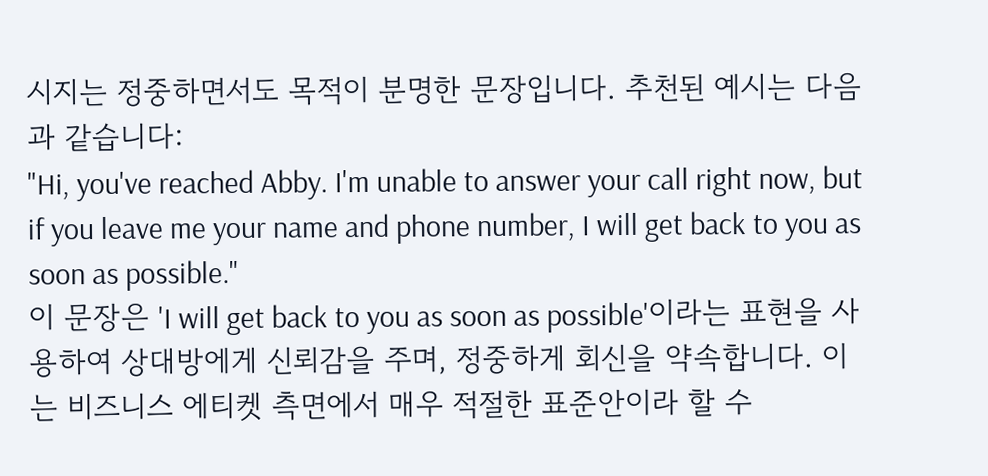시지는 정중하면서도 목적이 분명한 문장입니다. 추천된 예시는 다음과 같습니다:
"Hi, you've reached Abby. I'm unable to answer your call right now, but if you leave me your name and phone number, I will get back to you as soon as possible."
이 문장은 'I will get back to you as soon as possible'이라는 표현을 사용하여 상대방에게 신뢰감을 주며, 정중하게 회신을 약속합니다. 이는 비즈니스 에티켓 측면에서 매우 적절한 표준안이라 할 수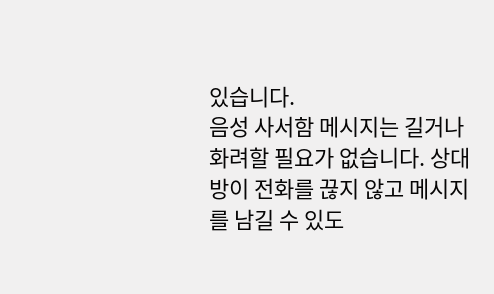있습니다.
음성 사서함 메시지는 길거나 화려할 필요가 없습니다. 상대방이 전화를 끊지 않고 메시지를 남길 수 있도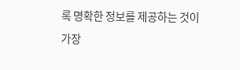록 명확한 정보를 제공하는 것이 가장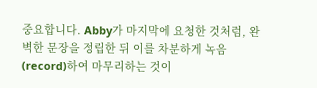중요합니다. Abby가 마지막에 요청한 것처럼, 완벽한 문장을 정립한 뒤 이를 차분하게 녹음(record)하여 마무리하는 것이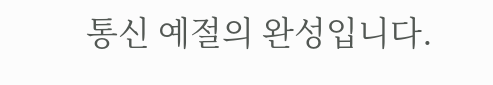통신 예절의 완성입니다.